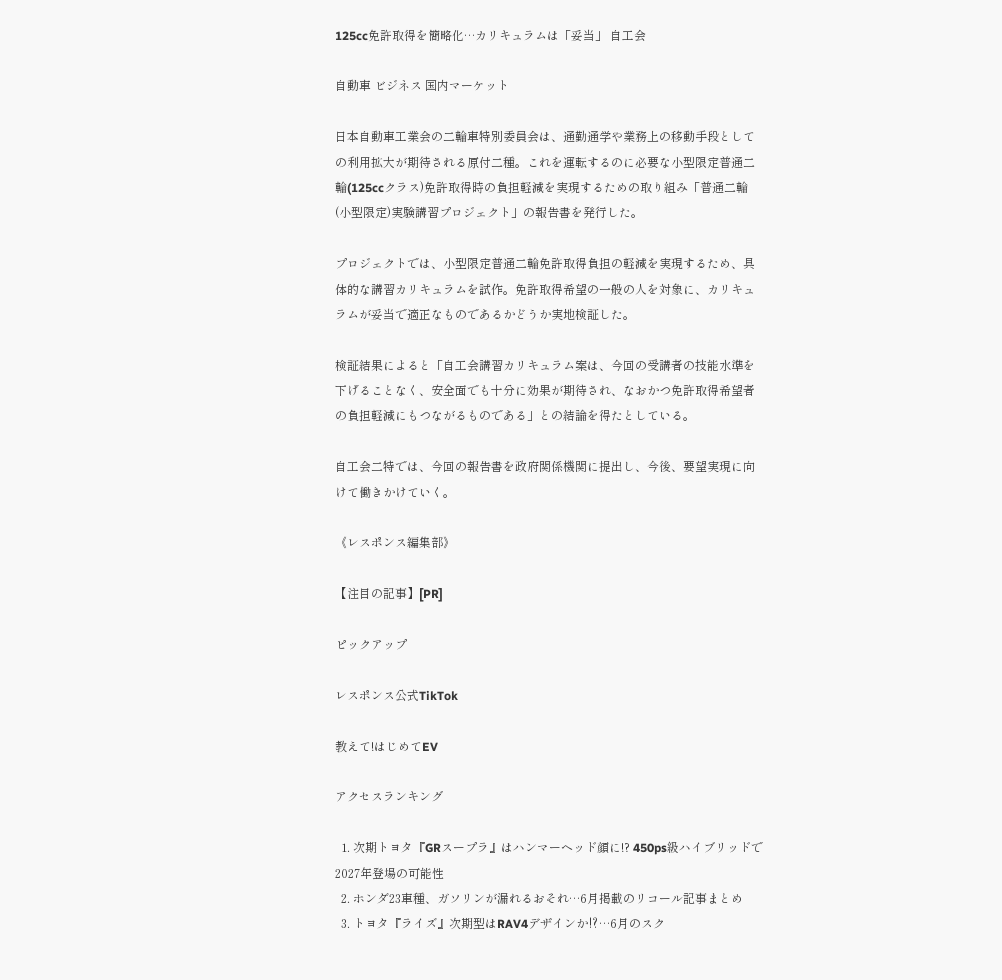125cc免許取得を簡略化…カリキュラムは「妥当」 自工会

自動車 ビジネス 国内マーケット

日本自動車工業会の二輪車特別委員会は、通勤通学や業務上の移動手段としての利用拡大が期待される原付二種。これを運転するのに必要な小型限定普通二輪(125ccクラス)免許取得時の負担軽減を実現するための取り組み「普通二輪(小型限定)実験講習プロジェクト」の報告書を発行した。

プロジェクトでは、小型限定普通二輪免許取得負担の軽減を実現するため、具体的な講習カリキュラムを試作。免許取得希望の一般の人を対象に、カリキュラムが妥当で適正なものであるかどうか実地検証した。

検証結果によると「自工会講習カリキュラム案は、今回の受講者の技能水準を下げることなく、安全面でも十分に効果が期待され、なおかつ免許取得希望者の負担軽減にもつながるものである」との結論を得たとしている。

自工会二特では、今回の報告書を政府関係機関に提出し、今後、要望実現に向けて働きかけていく。

《レスポンス編集部》

【注目の記事】[PR]

ピックアップ

レスポンス公式TikTok

教えて!はじめてEV

アクセスランキング

  1. 次期トヨタ『GRスープラ』はハンマーヘッド顔に!? 450ps級ハイブリッドで2027年登場の可能性
  2. ホンダ23車種、ガソリンが漏れるおそれ…6月掲載のリコール記事まとめ
  3. トヨタ『ライズ』次期型はRAV4デザインか⁉…6月のスク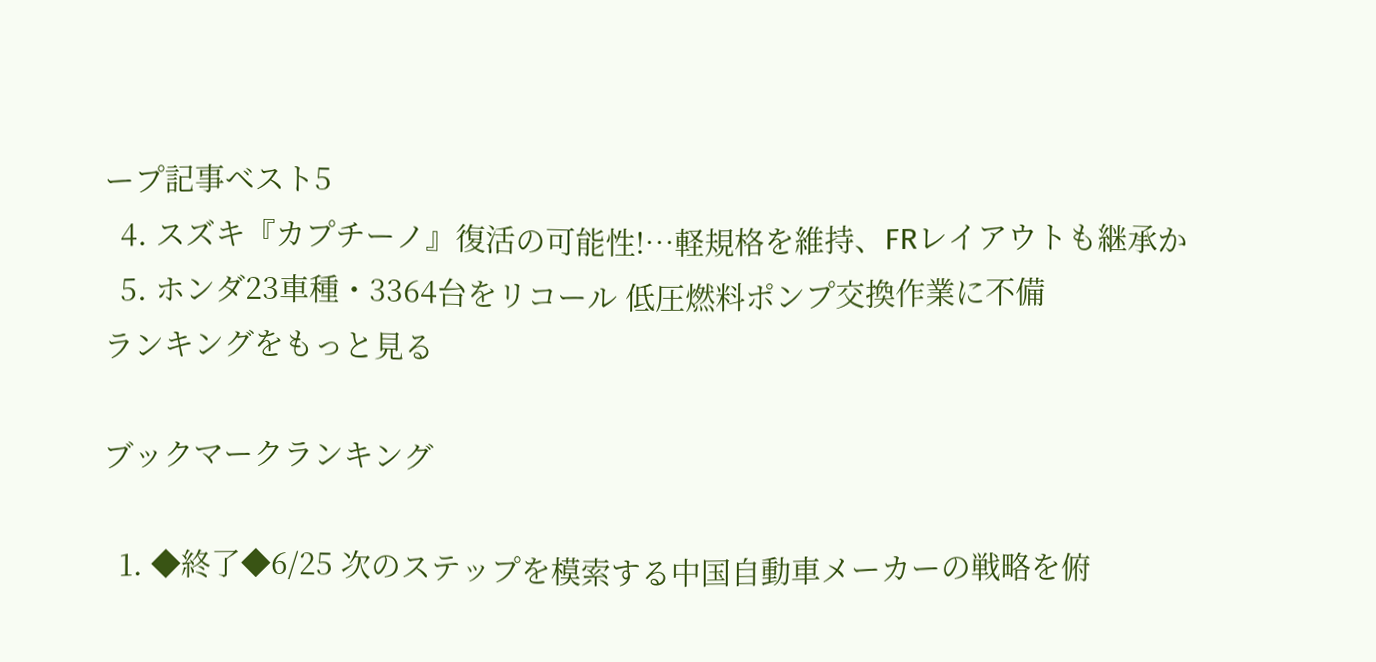ープ記事ベスト5
  4. スズキ『カプチーノ』復活の可能性!…軽規格を維持、FRレイアウトも継承か
  5. ホンダ23車種・3364台をリコール 低圧燃料ポンプ交換作業に不備
ランキングをもっと見る

ブックマークランキング

  1. ◆終了◆6/25 次のステップを模索する中国自動車メーカーの戦略を俯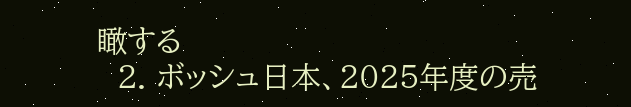瞰する
  2. ボッシュ日本、2025年度の売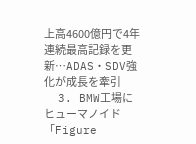上高4600億円で4年連続最高記録を更新…ADAS・SDV強化が成長を牽引
  3. BMW工場にヒューマノイド「Figure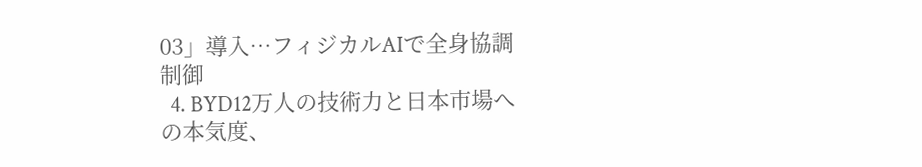03」導入…フィジカルAIで全身協調制御
  4. BYD12万人の技術力と日本市場への本気度、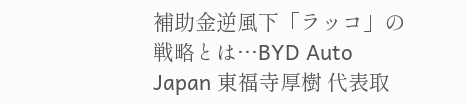補助金逆風下「ラッコ」の戦略とは…BYD Auto Japan 東福寺厚樹 代表取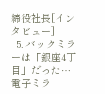締役社長[インタビュー]
  5. バックミラーは「銀座4丁目」だった…電子ミラ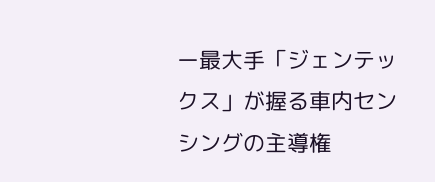ー最大手「ジェンテックス」が握る車内センシングの主導権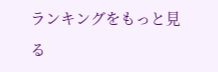ランキングをもっと見る